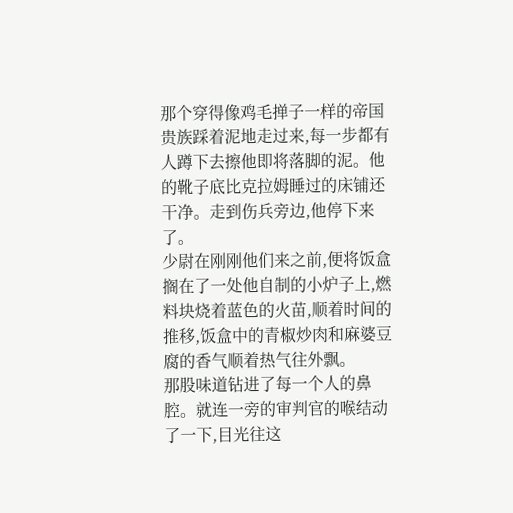那个穿得像鸡毛掸子一样的帝国贵族踩着泥地走过来,每一步都有人蹲下去擦他即将落脚的泥。他的靴子底比克拉姆睡过的床铺还干净。走到伤兵旁边,他停下来了。
少尉在刚刚他们来之前,便将饭盒搁在了一处他自制的小炉子上,燃料块烧着蓝色的火苗,顺着时间的推移,饭盒中的青椒炒肉和麻婆豆腐的香气顺着热气往外飘。
那股味道钻进了每一个人的鼻腔。就连一旁的审判官的喉结动了一下,目光往这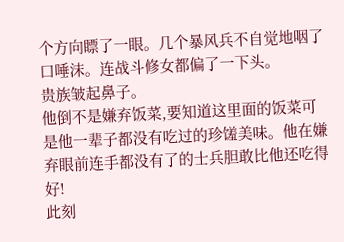个方向瞟了一眼。几个暴风兵不自觉地咽了口唾沫。连战斗修女都偏了一下头。
贵族皱起鼻子。
他倒不是嫌弃饭菜,要知道这里面的饭菜可是他一辈子都没有吃过的珍馐美味。他在嫌弃眼前连手都没有了的士兵胆敢比他还吃得好!
此刻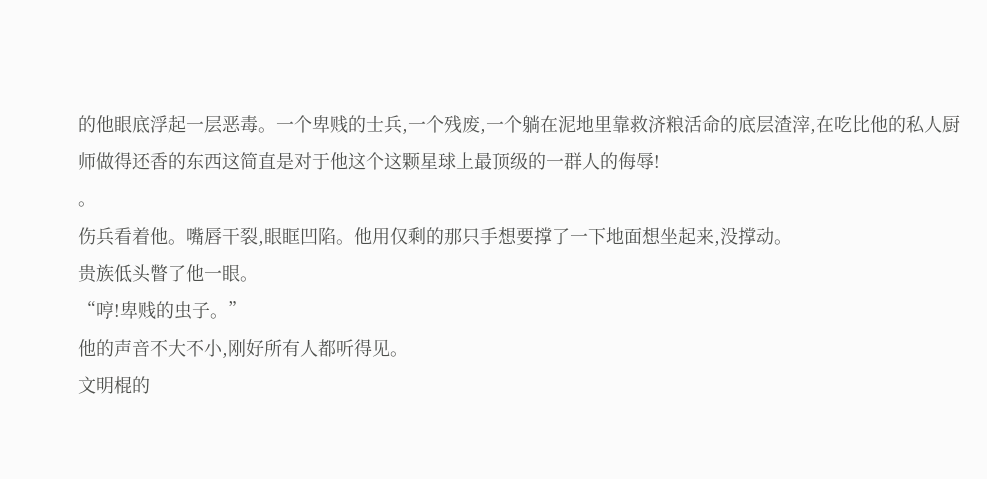的他眼底浮起一层恶毒。一个卑贱的士兵,一个残废,一个躺在泥地里靠救济粮活命的底层渣滓,在吃比他的私人厨师做得还香的东西这简直是对于他这个这颗星球上最顶级的一群人的侮辱!
。
伤兵看着他。嘴唇干裂,眼眶凹陷。他用仅剩的那只手想要撑了一下地面想坐起来,没撑动。
贵族低头瞥了他一眼。
“哼!卑贱的虫子。”
他的声音不大不小,刚好所有人都听得见。
文明棍的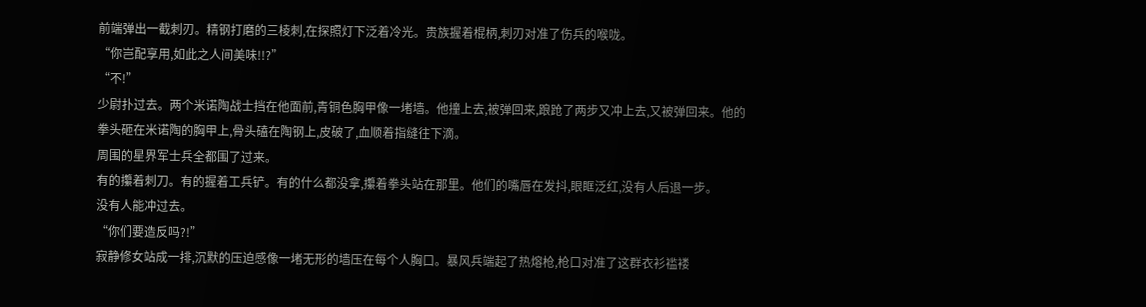前端弹出一截刺刃。精钢打磨的三棱刺,在探照灯下泛着冷光。贵族握着棍柄,刺刃对准了伤兵的喉咙。
“你岂配享用,如此之人间美味!!?”
“不!”
少尉扑过去。两个米诺陶战士挡在他面前,青铜色胸甲像一堵墙。他撞上去,被弹回来,踉跄了两步又冲上去,又被弹回来。他的拳头砸在米诺陶的胸甲上,骨头磕在陶钢上,皮破了,血顺着指缝往下滴。
周围的星界军士兵全都围了过来。
有的攥着刺刀。有的握着工兵铲。有的什么都没拿,攥着拳头站在那里。他们的嘴唇在发抖,眼眶泛红,没有人后退一步。
没有人能冲过去。
“你们要造反吗?!”
寂静修女站成一排,沉默的压迫感像一堵无形的墙压在每个人胸口。暴风兵端起了热熔枪,枪口对准了这群衣衫褴褛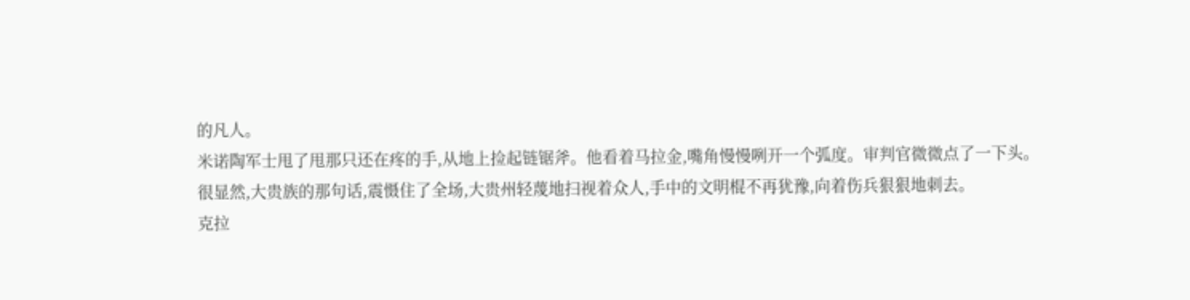的凡人。
米诺陶军士甩了甩那只还在疼的手,从地上捡起链锯斧。他看着马拉金,嘴角慢慢咧开一个弧度。审判官微微点了一下头。
很显然,大贵族的那句话,震慑住了全场,大贵州轻蔑地扫视着众人,手中的文明棍不再犹豫,向着伤兵狠狠地刺去。
克拉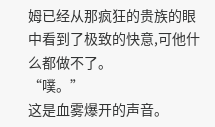姆已经从那疯狂的贵族的眼中看到了极致的快意,可他什么都做不了。
“噗。”
这是血雾爆开的声音。